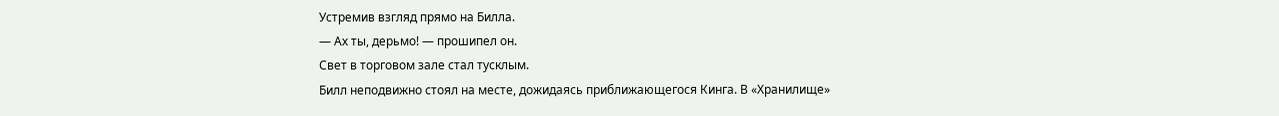Устремив взгляд прямо на Билла.
— Ах ты, дерьмо! — прошипел он.
Свет в торговом зале стал тусклым.
Билл неподвижно стоял на месте, дожидаясь приближающегося Кинга. В «Хранилище»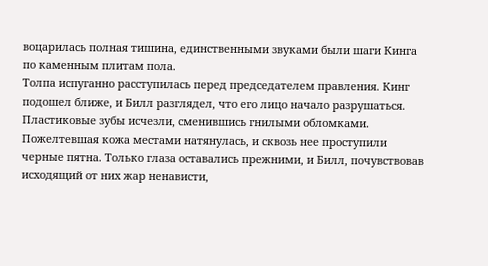воцарилась полная тишина, единственными звуками были шаги Кинга по каменным плитам пола.
Толпа испуганно расступилась перед председателем правления. Кинг подошел ближе, и Билл разглядел, что его лицо начало разрушаться. Пластиковые зубы исчезли, сменившись гнилыми обломками. Пожелтевшая кожа местами натянулась, и сквозь нее проступили черные пятна. Только глаза оставались прежними, и Билл, почувствовав исходящий от них жар ненависти,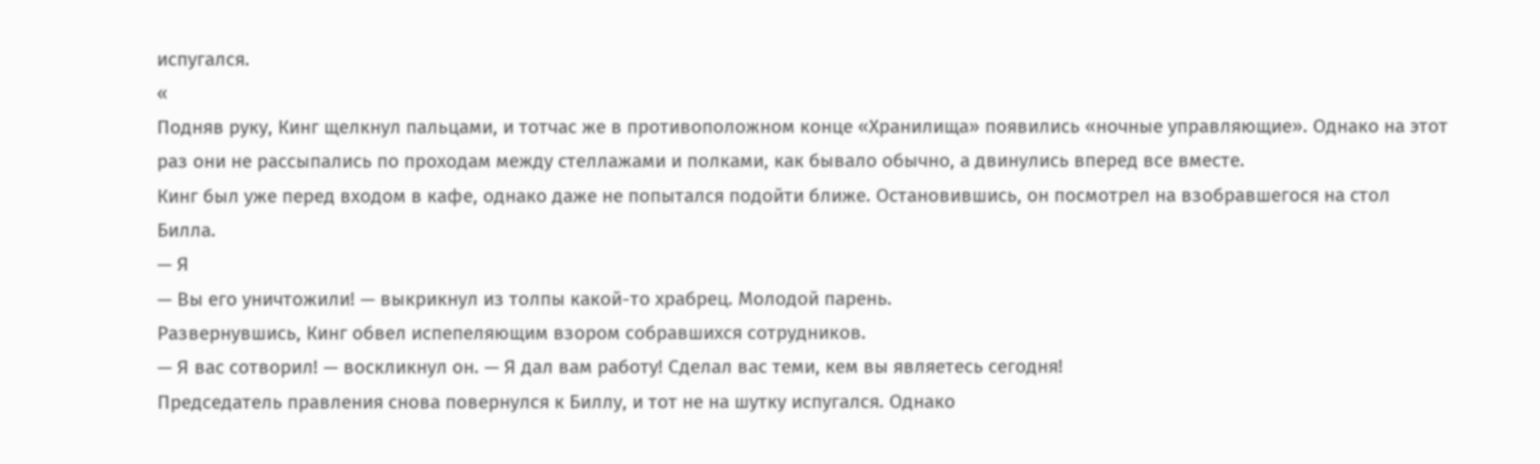испугался.
«
Подняв руку, Кинг щелкнул пальцами, и тотчас же в противоположном конце «Хранилища» появились «ночные управляющие». Однако на этот раз они не рассыпались по проходам между стеллажами и полками, как бывало обычно, а двинулись вперед все вместе.
Кинг был уже перед входом в кафе, однако даже не попытался подойти ближе. Остановившись, он посмотрел на взобравшегося на стол Билла.
— Я
— Вы его уничтожили! — выкрикнул из толпы какой-то храбрец. Молодой парень.
Развернувшись, Кинг обвел испепеляющим взором собравшихся сотрудников.
— Я вас сотворил! — воскликнул он. — Я дал вам работу! Сделал вас теми, кем вы являетесь сегодня!
Председатель правления снова повернулся к Биллу, и тот не на шутку испугался. Однако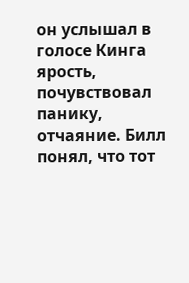он услышал в голосе Кинга ярость, почувствовал панику, отчаяние. Билл понял, что тот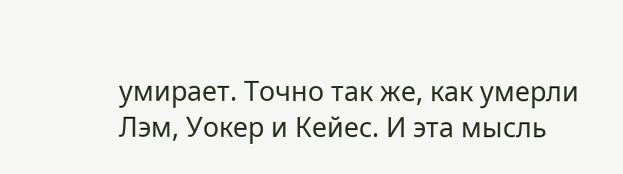умирает. Точно так же, как умерли Лэм, Уокер и Кейес. И эта мысль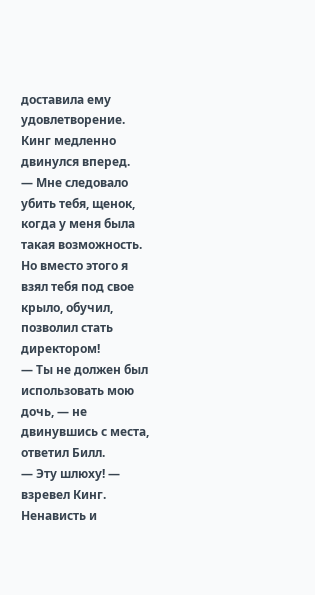доставила ему удовлетворение.
Кинг медленно двинулся вперед.
— Мне следовало убить тебя, щенок, когда у меня была такая возможность. Но вместо этого я взял тебя под свое крыло, обучил, позволил стать директором!
— Ты не должен был использовать мою дочь, — не двинувшись с места, ответил Билл.
— Эту шлюху! — взревел Кинг.
Ненависть и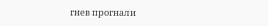гнев прогнали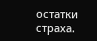остатки страха.